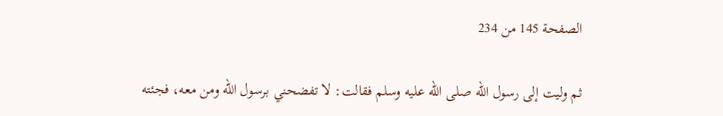الصفحة 145 من 234

ثم وليت إلى رسول الله صلى الله عليه وسلم فقالت: لا تفضحني برسول الله ومن معه، فجئته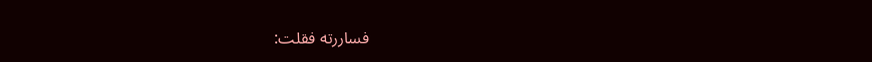فساررته فقلت: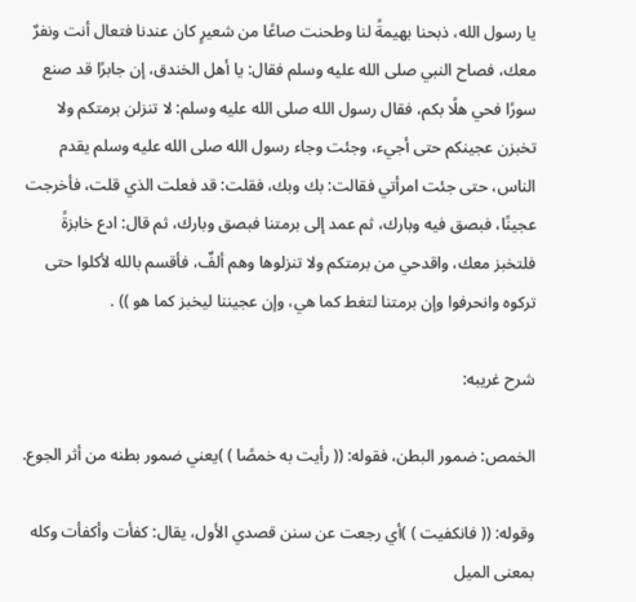يا رسول الله، ذبحنا بهيمةً لنا وطحنت صاعًا من شعيرٍ كان عندنا فتعال أنت ونفرٌ معك، فصاح النبي صلى الله عليه وسلم فقال: يا أهل الخندق، إن جابرًا قد صنع سورًا فحي هلًا بكم، فقال رسول الله صلى الله عليه وسلم: لا تنزلن برمتكم ولا تخبزن عجينكم حتى أجيء، وجئت وجاء رسول الله صلى الله عليه وسلم يقدم الناس، حتى جئت امرأتي فقالت: بك وبك، فقلت: قد فعلت الذي قلت، فأخرجت عجينًا، فبصق فيه وبارك، ثم عمد إلى برمتنا فبصق وبارك، ثم قال: ادع خابزةً فلتخبز معك، واقدحي من برمتكم ولا تنزلوها وهم ألفٌ، فأقسم بالله لأكلوا حتى تركوه وانحرفوا وإن برمتنا لتغط كما هي، وإن عجيننا ليخبز كما هو )) .

شرح غريبه:

الخمص: ضمور البطن، فقوله: (( رأيت به خمصًا ) )يعني ضمور بطنه من أثر الجوع.

وقوله: (( فانكفيت ) )أي رجعت عن سنن قصدي الأول، يقال: كفأت وأكفأت وكله بمعنى الميل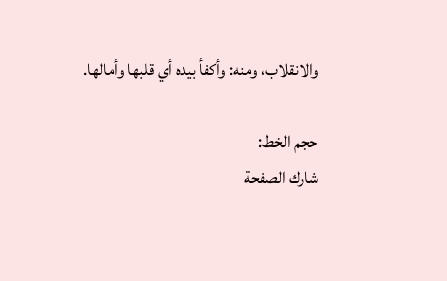والانقلاب، ومنه: وأكفأ بيده أي قلبها وأمالها.

حجم الخط:
شارك الصفحة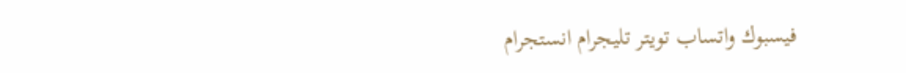فيسبوك واتساب تويتر تليجرام انستجرام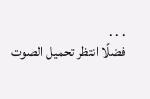. . .
فضلًا انتظر تحميل الصوت